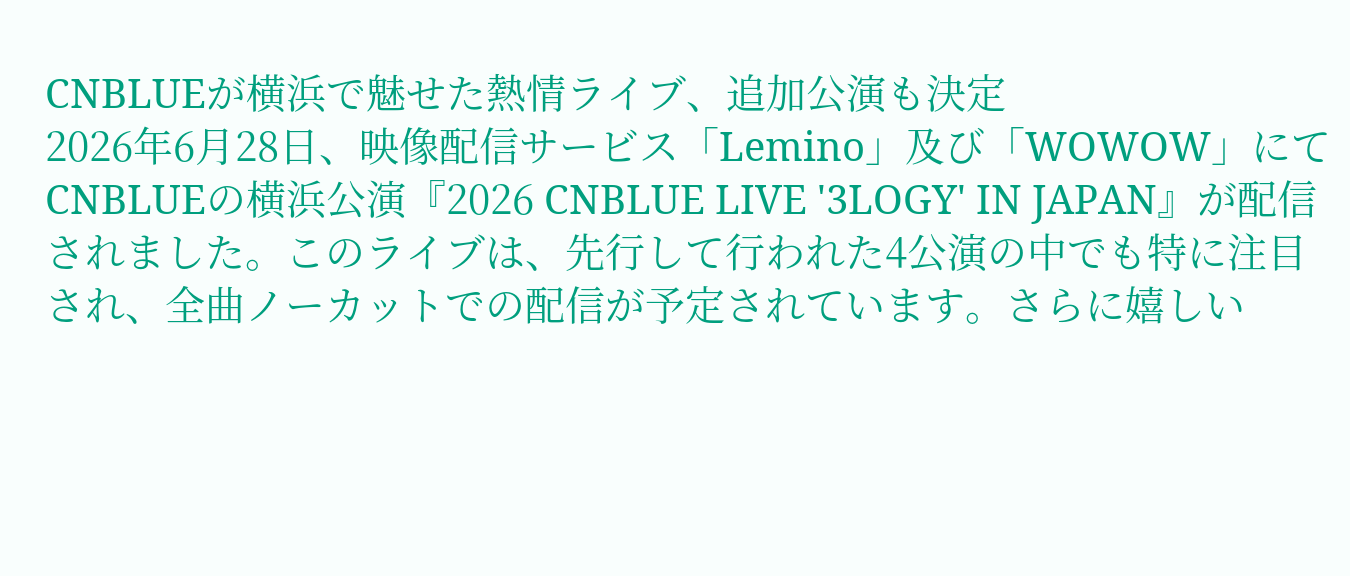CNBLUEが横浜で魅せた熱情ライブ、追加公演も決定
2026年6月28日、映像配信サービス「Lemino」及び「WOWOW」にてCNBLUEの横浜公演『2026 CNBLUE LIVE '3LOGY' IN JAPAN』が配信されました。このライブは、先行して行われた4公演の中でも特に注目され、全曲ノーカットでの配信が予定されています。さらに嬉しい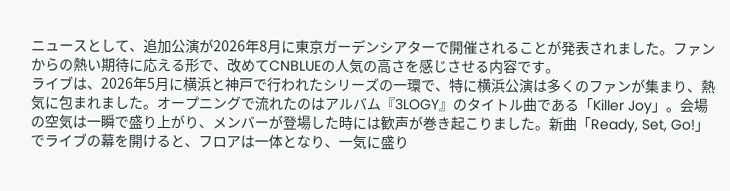ニュースとして、追加公演が2026年8月に東京ガーデンシアターで開催されることが発表されました。ファンからの熱い期待に応える形で、改めてCNBLUEの人気の高さを感じさせる内容です。
ライブは、2026年5月に横浜と神戸で行われたシリーズの一環で、特に横浜公演は多くのファンが集まり、熱気に包まれました。オープニングで流れたのはアルバム『3LOGY』のタイトル曲である「Killer Joy」。会場の空気は一瞬で盛り上がり、メンバーが登場した時には歓声が巻き起こりました。新曲「Ready, Set, Go!」でライブの幕を開けると、フロアは一体となり、一気に盛り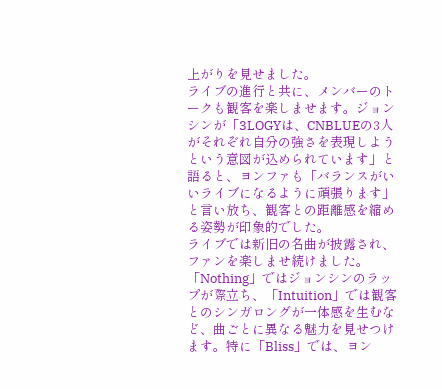上がりを見せました。
ライブの進行と共に、メンバーのトークも観客を楽しませます。ジョンシンが「3LOGYは、CNBLUEの3人がそれぞれ自分の強さを表現しようという意図が込められています」と語ると、ヨンファも「バランスがいいライブになるように頑張ります」と言い放ち、観客との距離感を縮める姿勢が印象的でした。
ライブでは新旧の名曲が披露され、ファンを楽しませ続けました。「Nothing」ではジョンシンのラップが際立ち、「Intuition」では観客とのシンガロングが一体感を生むなど、曲ごとに異なる魅力を見せつけます。特に「Bliss」では、ヨン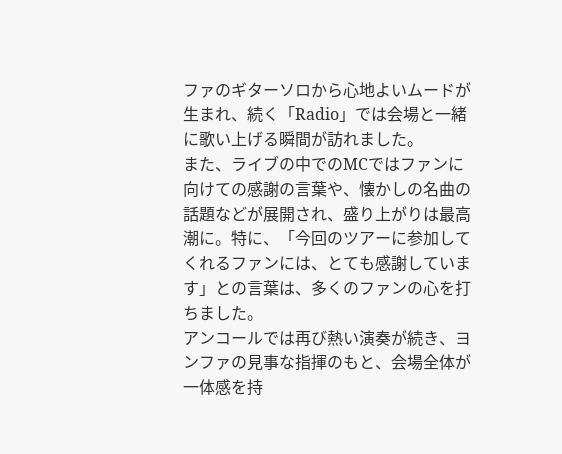ファのギターソロから心地よいムードが生まれ、続く「Radio」では会場と一緒に歌い上げる瞬間が訪れました。
また、ライブの中でのMCではファンに向けての感謝の言葉や、懐かしの名曲の話題などが展開され、盛り上がりは最高潮に。特に、「今回のツアーに参加してくれるファンには、とても感謝しています」との言葉は、多くのファンの心を打ちました。
アンコールでは再び熱い演奏が続き、ヨンファの見事な指揮のもと、会場全体が一体感を持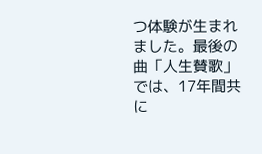つ体験が生まれました。最後の曲「人生賛歌」では、17年間共に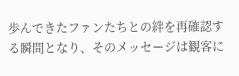歩んできたファンたちとの絆を再確認する瞬間となり、そのメッセージは観客に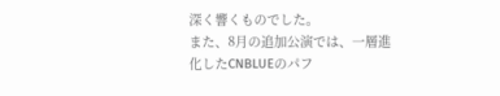深く響くものでした。
また、8月の追加公演では、一層進化したCNBLUEのパフ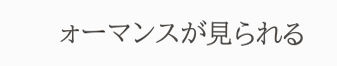ォーマンスが見られる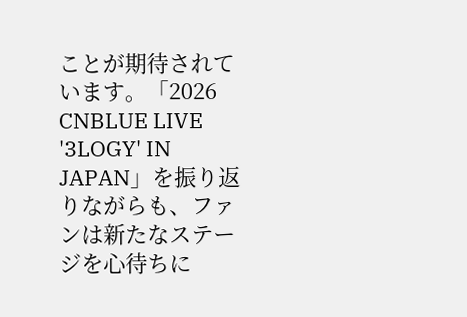ことが期待されています。「2026 CNBLUE LIVE '3LOGY' IN JAPAN」を振り返りながらも、ファンは新たなステージを心待ちに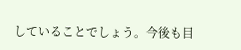していることでしょう。今後も目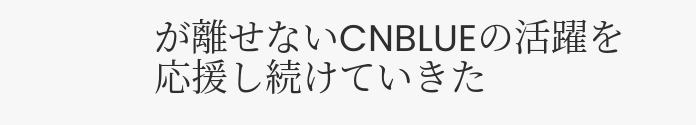が離せないCNBLUEの活躍を応援し続けていきた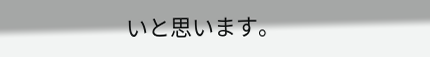いと思います。